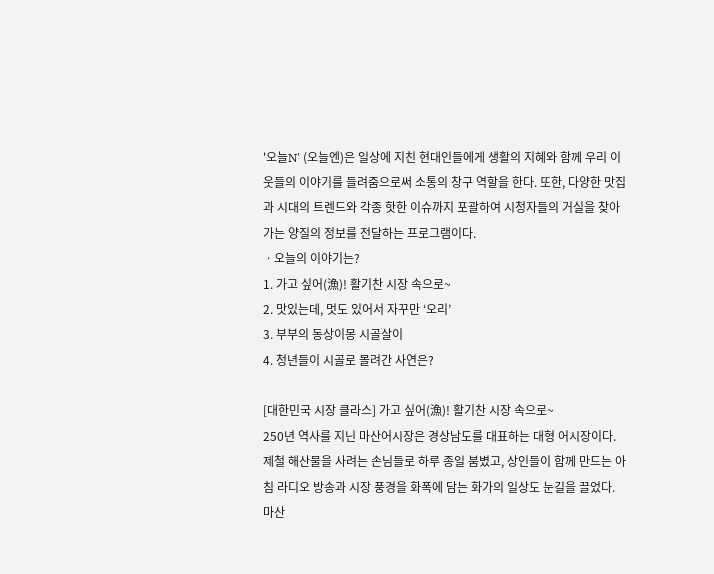'오늘N' (오늘엔)은 일상에 지친 현대인들에게 생활의 지혜와 함께 우리 이웃들의 이야기를 들려줌으로써 소통의 창구 역할을 한다. 또한, 다양한 맛집과 시대의 트렌드와 각종 핫한 이슈까지 포괄하여 시청자들의 거실을 찾아가는 양질의 정보를 전달하는 프로그램이다.
ㆍ오늘의 이야기는?
1. 가고 싶어(漁)! 활기찬 시장 속으로~
2. 맛있는데, 멋도 있어서 자꾸만 ‘오리’
3. 부부의 동상이몽 시골살이
4. 청년들이 시골로 몰려간 사연은?

[대한민국 시장 클라스] 가고 싶어(漁)! 활기찬 시장 속으로~
250년 역사를 지닌 마산어시장은 경상남도를 대표하는 대형 어시장이다. 제철 해산물을 사려는 손님들로 하루 종일 붐볐고, 상인들이 함께 만드는 아침 라디오 방송과 시장 풍경을 화폭에 담는 화가의 일상도 눈길을 끌었다. 마산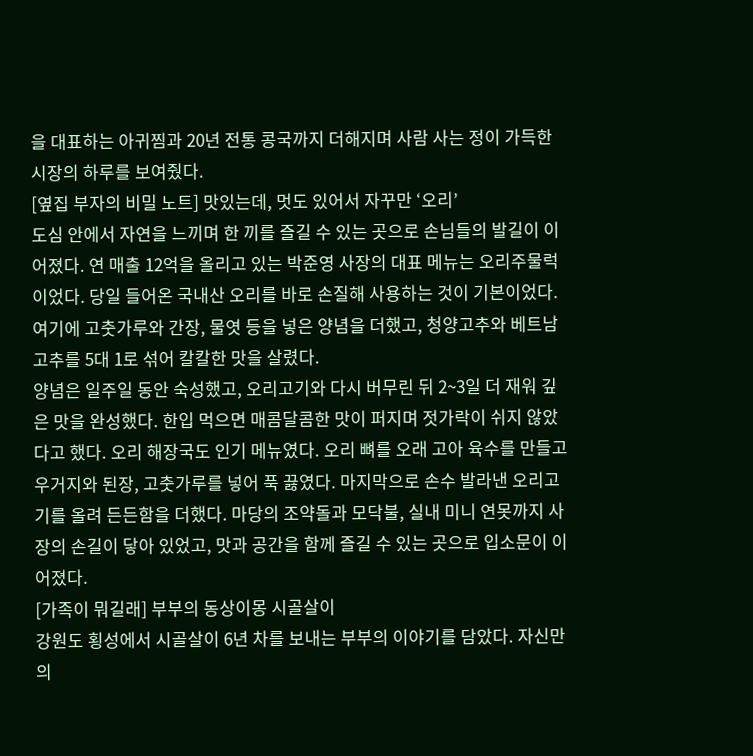을 대표하는 아귀찜과 20년 전통 콩국까지 더해지며 사람 사는 정이 가득한 시장의 하루를 보여줬다.
[옆집 부자의 비밀 노트] 맛있는데, 멋도 있어서 자꾸만 ‘오리’
도심 안에서 자연을 느끼며 한 끼를 즐길 수 있는 곳으로 손님들의 발길이 이어졌다. 연 매출 12억을 올리고 있는 박준영 사장의 대표 메뉴는 오리주물럭이었다. 당일 들어온 국내산 오리를 바로 손질해 사용하는 것이 기본이었다. 여기에 고춧가루와 간장, 물엿 등을 넣은 양념을 더했고, 청양고추와 베트남 고추를 5대 1로 섞어 칼칼한 맛을 살렸다.
양념은 일주일 동안 숙성했고, 오리고기와 다시 버무린 뒤 2~3일 더 재워 깊은 맛을 완성했다. 한입 먹으면 매콤달콤한 맛이 퍼지며 젓가락이 쉬지 않았다고 했다. 오리 해장국도 인기 메뉴였다. 오리 뼈를 오래 고아 육수를 만들고 우거지와 된장, 고춧가루를 넣어 푹 끓였다. 마지막으로 손수 발라낸 오리고기를 올려 든든함을 더했다. 마당의 조약돌과 모닥불, 실내 미니 연못까지 사장의 손길이 닿아 있었고, 맛과 공간을 함께 즐길 수 있는 곳으로 입소문이 이어졌다.
[가족이 뭐길래] 부부의 동상이몽 시골살이
강원도 횡성에서 시골살이 6년 차를 보내는 부부의 이야기를 담았다. 자신만의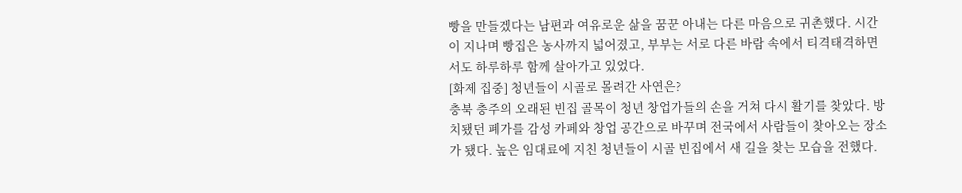빵을 만들겠다는 남편과 여유로운 삶을 꿈꾼 아내는 다른 마음으로 귀촌했다. 시간이 지나며 빵집은 농사까지 넓어졌고, 부부는 서로 다른 바람 속에서 티격태격하면서도 하루하루 함께 살아가고 있었다.
[화제 집중] 청년들이 시골로 몰려간 사연은?
충북 충주의 오래된 빈집 골목이 청년 창업가들의 손을 거쳐 다시 활기를 찾았다. 방치됐던 폐가를 감성 카페와 창업 공간으로 바꾸며 전국에서 사람들이 찾아오는 장소가 됐다. 높은 임대료에 지친 청년들이 시골 빈집에서 새 길을 찾는 모습을 전했다.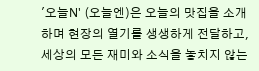'오늘N' (오늘엔)은 오늘의 맛집을 소개하며 현장의 열기를 생생하게 전달하고, 세상의 모든 재미와 소식을 놓치지 않는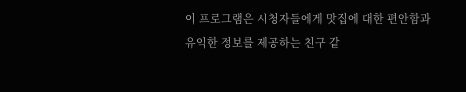이 프로그램은 시청자들에게 맛집에 대한 편안함과 유익한 정보를 제공하는 친구 같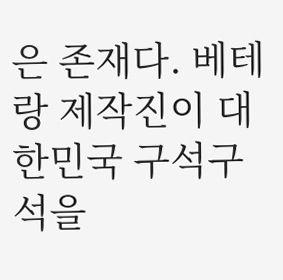은 존재다. 베테랑 제작진이 대한민국 구석구석을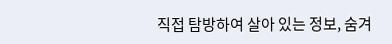직접 탐방하여 살아 있는 정보, 숨겨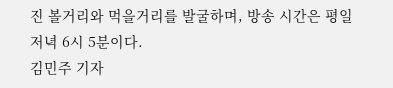진 볼거리와 먹을거리를 발굴하며, 방송 시간은 평일 저녁 6시 5분이다.
김민주 기자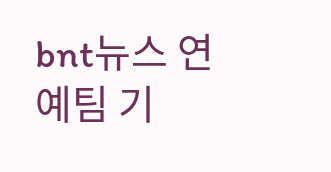bnt뉴스 연예팀 기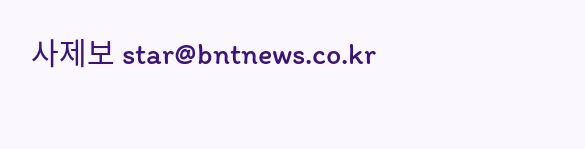사제보 star@bntnews.co.kr